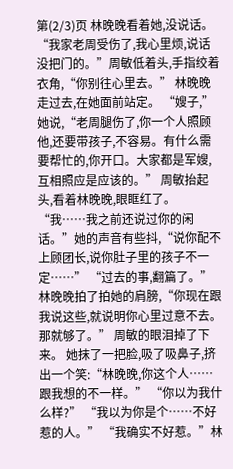第(2/3)页 林晚晚看着她,没说话。 “我家老周受伤了,我心里烦,说话没把门的。”周敏低着头,手指绞着衣角,“你别往心里去。” 林晚晚走过去,在她面前站定。 “嫂子,”她说,“老周腿伤了,你一个人照顾他,还要带孩子,不容易。有什么需要帮忙的,你开口。大家都是军嫂,互相照应是应该的。” 周敏抬起头,看着林晚晚,眼眶红了。 “我……我之前还说过你的闲话。”她的声音有些抖,“说你配不上顾团长,说你肚子里的孩子不一定……” “过去的事,翻篇了。”林晚晚拍了拍她的肩膀,“你现在跟我说这些,就说明你心里过意不去。那就够了。” 周敏的眼泪掉了下来。 她抹了一把脸,吸了吸鼻子,挤出一个笑:“林晚晚,你这个人……跟我想的不一样。” “你以为我什么样?” “我以为你是个……不好惹的人。” “我确实不好惹。”林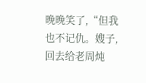晚晚笑了,“但我也不记仇。嫂子,回去给老周炖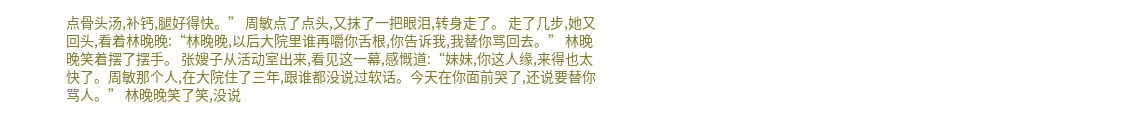点骨头汤,补钙,腿好得快。” 周敏点了点头,又抹了一把眼泪,转身走了。 走了几步,她又回头,看着林晚晚:“林晚晚,以后大院里谁再嚼你舌根,你告诉我,我替你骂回去。” 林晚晚笑着摆了摆手。 张嫂子从活动室出来,看见这一幕,感慨道:“妹妹,你这人缘,来得也太快了。周敏那个人,在大院住了三年,跟谁都没说过软话。今天在你面前哭了,还说要替你骂人。” 林晚晚笑了笑,没说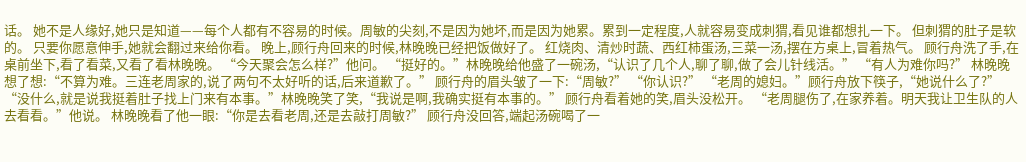话。 她不是人缘好,她只是知道——每个人都有不容易的时候。周敏的尖刻,不是因为她坏,而是因为她累。累到一定程度,人就容易变成刺猬,看见谁都想扎一下。 但刺猬的肚子是软的。 只要你愿意伸手,她就会翻过来给你看。 晚上,顾行舟回来的时候,林晚晚已经把饭做好了。 红烧肉、清炒时蔬、西红柿蛋汤,三菜一汤,摆在方桌上,冒着热气。 顾行舟洗了手,在桌前坐下,看了看菜,又看了看林晚晚。 “今天聚会怎么样?”他问。 “挺好的。”林晚晚给他盛了一碗汤,“认识了几个人,聊了聊,做了会儿针线活。” “有人为难你吗?” 林晚晚想了想:“不算为难。三连老周家的,说了两句不太好听的话,后来道歉了。” 顾行舟的眉头皱了一下:“周敏?” “你认识?” “老周的媳妇。”顾行舟放下筷子,“她说什么了?” “没什么,就是说我挺着肚子找上门来有本事。”林晚晚笑了笑,“我说是啊,我确实挺有本事的。” 顾行舟看着她的笑,眉头没松开。 “老周腿伤了,在家养着。明天我让卫生队的人去看看。”他说。 林晚晚看了他一眼:“你是去看老周,还是去敲打周敏?” 顾行舟没回答,端起汤碗喝了一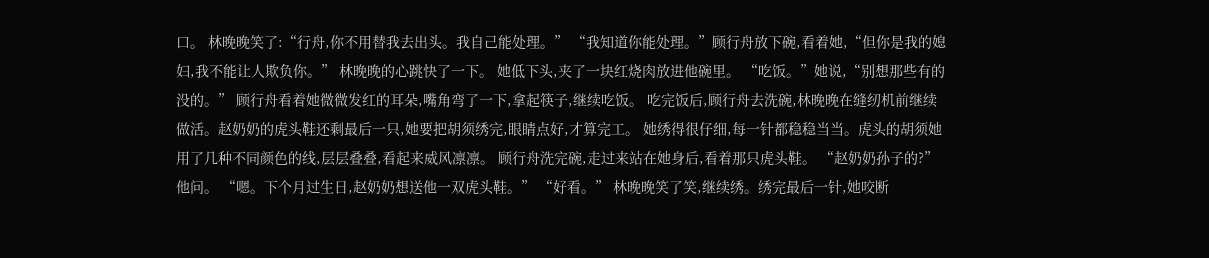口。 林晚晚笑了:“行舟,你不用替我去出头。我自己能处理。” “我知道你能处理。”顾行舟放下碗,看着她,“但你是我的媳妇,我不能让人欺负你。” 林晚晚的心跳快了一下。 她低下头,夹了一块红烧肉放进他碗里。 “吃饭。”她说,“别想那些有的没的。” 顾行舟看着她微微发红的耳朵,嘴角弯了一下,拿起筷子,继续吃饭。 吃完饭后,顾行舟去洗碗,林晚晚在缝纫机前继续做活。赵奶奶的虎头鞋还剩最后一只,她要把胡须绣完,眼睛点好,才算完工。 她绣得很仔细,每一针都稳稳当当。虎头的胡须她用了几种不同颜色的线,层层叠叠,看起来威风凛凛。 顾行舟洗完碗,走过来站在她身后,看着那只虎头鞋。 “赵奶奶孙子的?”他问。 “嗯。下个月过生日,赵奶奶想送他一双虎头鞋。” “好看。” 林晚晚笑了笑,继续绣。绣完最后一针,她咬断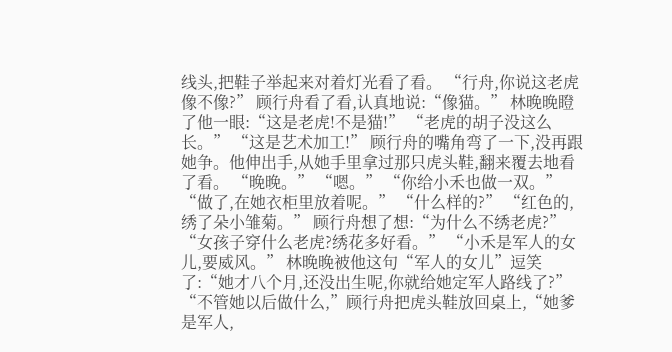线头,把鞋子举起来对着灯光看了看。 “行舟,你说这老虎像不像?” 顾行舟看了看,认真地说:“像猫。” 林晚晚瞪了他一眼:“这是老虎!不是猫!” “老虎的胡子没这么长。” “这是艺术加工!” 顾行舟的嘴角弯了一下,没再跟她争。他伸出手,从她手里拿过那只虎头鞋,翻来覆去地看了看。 “晚晚。” “嗯。” “你给小禾也做一双。” “做了,在她衣柜里放着呢。” “什么样的?” “红色的,绣了朵小雏菊。” 顾行舟想了想:“为什么不绣老虎?” “女孩子穿什么老虎?绣花多好看。” “小禾是军人的女儿,要威风。” 林晚晚被他这句“军人的女儿”逗笑了:“她才八个月,还没出生呢,你就给她定军人路线了?” “不管她以后做什么,”顾行舟把虎头鞋放回桌上,“她爹是军人,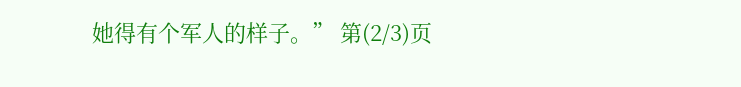她得有个军人的样子。” 第(2/3)页